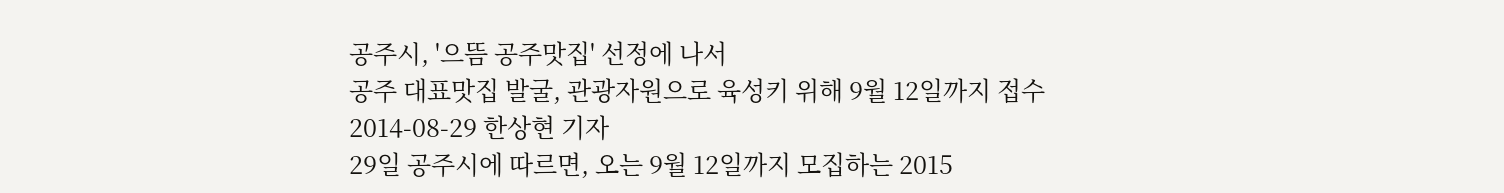공주시, '으뜸 공주맛집' 선정에 나서
공주 대표맛집 발굴, 관광자원으로 육성키 위해 9월 12일까지 접수
2014-08-29 한상현 기자
29일 공주시에 따르면, 오는 9월 12일까지 모집하는 2015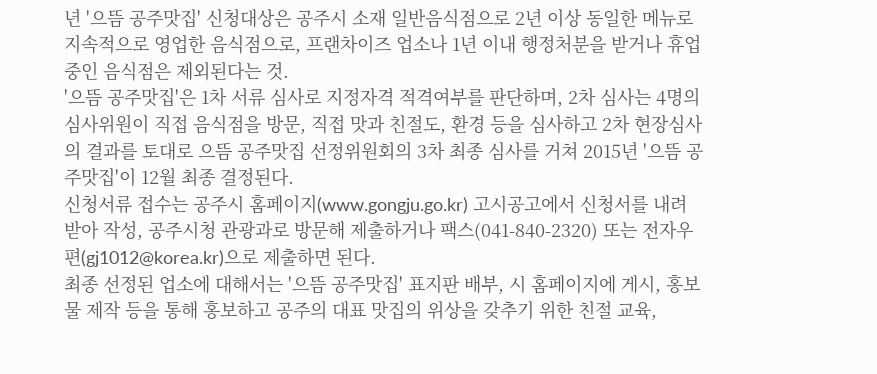년 '으뜸 공주맛집' 신청대상은 공주시 소재 일반음식점으로 2년 이상 동일한 메뉴로 지속적으로 영업한 음식점으로, 프랜차이즈 업소나 1년 이내 행정처분을 받거나 휴업중인 음식점은 제외된다는 것.
'으뜸 공주맛집'은 1차 서류 심사로 지정자격 적격여부를 판단하며, 2차 심사는 4명의 심사위원이 직접 음식점을 방문, 직접 맛과 친절도, 환경 등을 심사하고 2차 현장심사의 결과를 토대로 으뜸 공주맛집 선정위원회의 3차 최종 심사를 거쳐 2015년 '으뜸 공주맛집'이 12월 최종 결정된다.
신청서류 접수는 공주시 홈페이지(www.gongju.go.kr) 고시공고에서 신청서를 내려 받아 작성, 공주시청 관광과로 방문해 제출하거나 팩스(041-840-2320) 또는 전자우편(gj1012@korea.kr)으로 제출하면 된다.
최종 선정된 업소에 대해서는 '으뜸 공주맛집' 표지판 배부, 시 홈페이지에 게시, 홍보물 제작 등을 통해 홍보하고 공주의 대표 맛집의 위상을 갖추기 위한 친절 교육,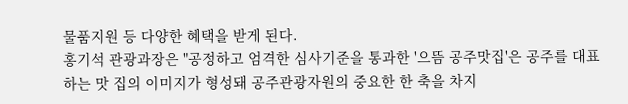물품지원 등 다양한 혜택을 받게 된다.
홍기석 관광과장은 "공정하고 엄격한 심사기준을 통과한 '으뜸 공주맛집'은 공주를 대표하는 맛 집의 이미지가 형성돼 공주관광자원의 중요한 한 축을 차지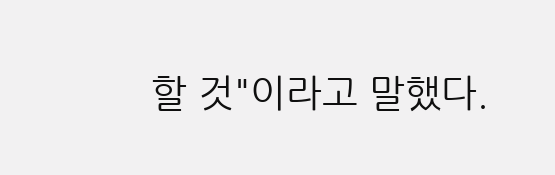할 것"이라고 말했다.